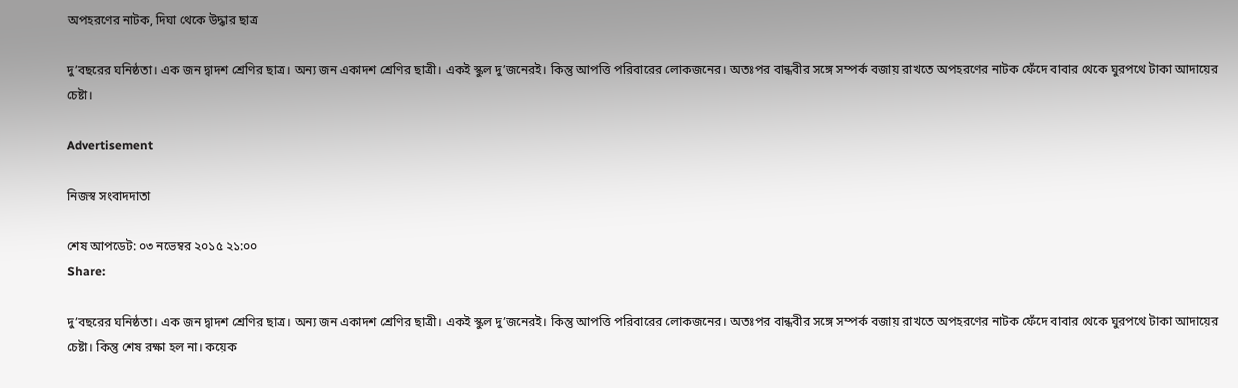অপহরণের নাটক, দিঘা থেকে উদ্ধার ছাত্র

দু’বছরের ঘনিষ্ঠতা। এক জন দ্বাদশ শ্রেণির ছাত্র। অন্য জন একাদশ শ্রেণির ছাত্রী। একই স্কুল দু’জনেরই। কিন্তু আপত্তি পরিবারের লোকজনের। অতঃপর বান্ধবীর সঙ্গে সম্পর্ক বজায় রাখতে অপহরণের নাটক ফেঁদে বাবার থেকে ঘুরপথে টাকা আদায়ের চেষ্টা।

Advertisement

নিজস্ব সংবাদদাতা

শেষ আপডেট: ০৩ নভেম্বর ২০১৫ ২১:০০
Share:

দু’বছরের ঘনিষ্ঠতা। এক জন দ্বাদশ শ্রেণির ছাত্র। অন্য জন একাদশ শ্রেণির ছাত্রী। একই স্কুল দু’জনেরই। কিন্তু আপত্তি পরিবারের লোকজনের। অতঃপর বান্ধবীর সঙ্গে সম্পর্ক বজায় রাখতে অপহরণের নাটক ফেঁদে বাবার থেকে ঘুরপথে টাকা আদায়ের চেষ্টা। কিন্তু শেষ রক্ষা হল না। কয়েক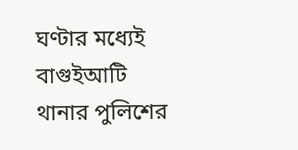ঘণ্টার মধ্যেই বাগুইআটি থানার পুলিশের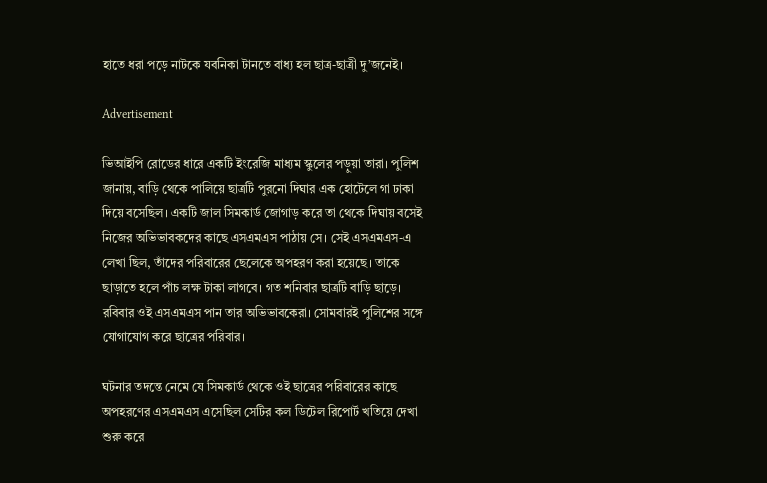হাতে ধরা পড়ে নাটকে যবনিকা টানতে বাধ্য হল ছাত্র-ছাত্রী দু’জনেই।

Advertisement

ভিআইপি রোডের ধারে একটি ইংরেজি মাধ্যম স্কুলের পড়ুয়া তারা। পুলিশ জানায়, বাড়ি থেকে পালিয়ে ছাত্রটি পুরনো দিঘার এক হোটেলে গা ঢাকা দিয়ে বসেছিল। একটি জাল সিমকার্ড জোগাড় করে তা থেকে দিঘায় বসেই নিজের অভিভাবকদের কাছে এসএমএস পাঠায় সে। সেই এসএমএস-এ লেখা ছিল, তাঁদের পরিবারের ছেলেকে অপহরণ করা হয়েছে। তাকে ছাড়াতে হলে পাঁচ লক্ষ টাকা লাগবে। গত শনিবার ছাত্রটি বাড়ি ছাড়ে। রবিবার ওই এসএমএস পান তার অভিভাবকেরা। সোমবারই পুলিশের সঙ্গে যোগাযোগ করে ছাত্রের পরিবার।

ঘটনার তদন্তে নেমে যে সিমকার্ড থেকে ওই ছাত্রের পরিবারের কাছে অপহরণের এসএমএস এসেছিল সেটির কল ডিটেল রিপোর্ট খতিয়ে দেখা শুরু করে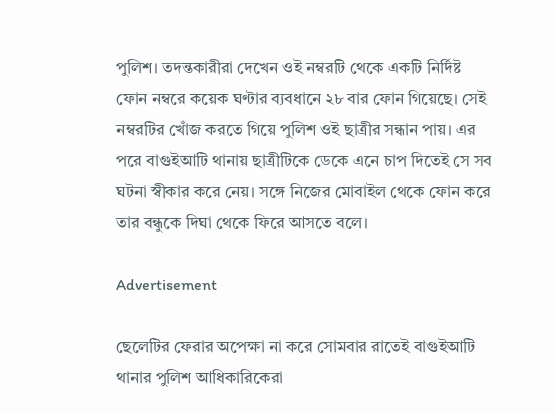পুলিশ। তদন্তকারীরা দেখেন ওই নম্বরটি থেকে একটি নির্দিষ্ট ফোন নম্বরে কয়েক ঘণ্টার ব্যবধানে ২৮ বার ফোন গিয়েছে। সেই নম্বরটির খোঁজ করতে গিয়ে পুলিশ ওই ছাত্রীর সন্ধান পায়। এর পরে বাগুইআটি থানায় ছাত্রীটিকে ডেকে এনে চাপ দিতেই সে সব ঘটনা স্বীকার করে নেয়। সঙ্গে নিজের মোবাইল থেকে ফোন করে তার বন্ধুকে দিঘা থেকে ফিরে আসতে বলে।

Advertisement

ছেলেটির ফেরার অপেক্ষা না করে সোমবার রাতেই বাগুইআটি থানার পুলিশ আধিকারিকেরা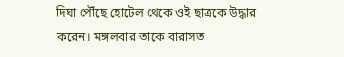দিঘা পৌঁছে হোটেল থেকে ওই ছাত্রকে উদ্ধার করেন। মঙ্গলবার তাকে বারাসত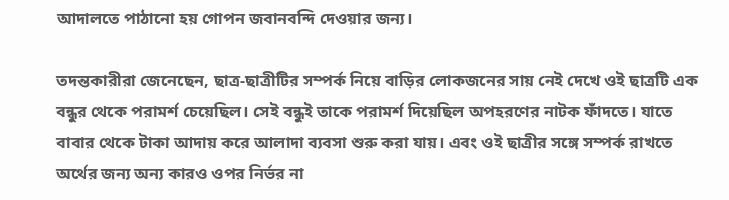আদালতে পাঠানো হয় গোপন জবানবন্দি দেওয়ার জন্য।

তদন্তকারীরা জেনেছেন, ছাত্র-ছাত্রীটির সম্পর্ক নিয়ে বাড়ির লোকজনের সায় নেই দেখে ওই ছাত্রটি এক বন্ধুর থেকে পরামর্শ চেয়েছিল। সেই বন্ধুই তাকে পরামর্শ দিয়েছিল অপহরণের নাটক ফাঁদতে। যাতে বাবার থেকে টাকা আদায় করে আলাদা ব্যবসা শুরু করা যায়। এবং ওই ছাত্রীর সঙ্গে সম্পর্ক রাখতে অর্থের জন্য অন্য কারও ওপর নির্ভর না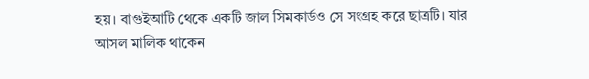হয়। বাগুইআটি থেকে একটি জাল সিমকার্ডও সে সংগ্রহ করে ছাত্রটি। যার আসল মালিক থাকেন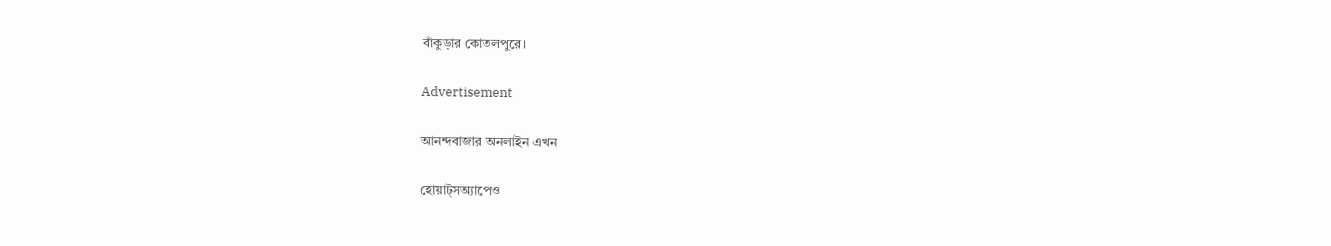বাঁকুড়ার কোতলপুরে।

Advertisement

আনন্দবাজার অনলাইন এখন

হোয়াট্‌সঅ্যাপেও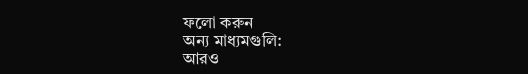ফলো করুন
অন্য মাধ্যমগুলি:
আরও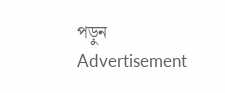পড়ুন
Advertisement